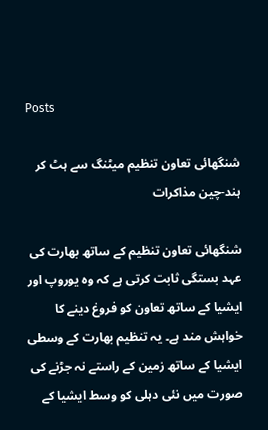Posts

شنگھائی تعاون تنظیم میٹنگ سے ہٹ کر ہند-چین مذاکرات

شنگھائی تعاون تنظیم کے ساتھ بھارت کی عہد بستگی ثابت کرتی ہے کہ وہ یوروپ اور ایشیا کے ساتھ تعاون کو فروغ دینے کا خواہش مند ہے۔ یہ تنظیم بھارت کے وسطی ایشیا کے ساتھ زمین کے راستے نہ جڑنے کی صورت میں نئی دہلی کو وسط ایشیا کے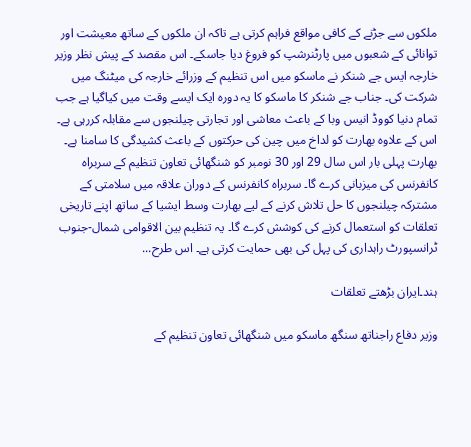ملکوں سے جڑنے کے کافی مواقع فراہم کرتی ہے تاکہ ان ملکوں کے ساتھ معیشت اور توانائی کے شعبوں میں پارٹنرشپ کو فروغ دیا جاسکے۔ اس مقصد کے پیش نظر وزیر خارجہ ایس جے شنکر نے ماسکو میں اس تنظیم کے وزرائے خارجہ کی میٹنگ میں شرکت کی۔ جناب جے شنکر کا ماسکو کا یہ دورہ ایک ایسے وقت میں کیاگیا ہے جب تمام دنیا کووڈ انیس وبا کے باعث معاشی اور تجارتی چیلنجوں سے مقابلہ کررہی ہے۔ اس کے علاوہ بھارت کو لداخ میں چین کی حرکتوں کے باعث کشیدگی کا سامنا ہے۔ بھارت پہلی بار اس سال 29 اور 30 نومبر کو شنگھائی تعاون تنظیم کے سربراہ کانفرنس کی میزبانی کرے گا۔ سربراہ کانفرنس کے دوران علاقہ میں سلامتی کے مشترکہ چیلنجوں کا حل تلاش کرنے کے لیے بھارت وسط ایشیا کے ساتھ اپنے تاریخی تعلقات کو استعمال کرنے کی کوشش کرے گا۔ یہ تنظیم بین الاقوامی شمال-جنوب ٹرانسپورٹ راہداری کی پہل کی بھی حمایت کرتی ہے۔ اس طرح...

ہند۔ایران بڑھتے تعلقات

وزیر دفاع راجناتھ سنگھ ماسکو میں شنگھائی تعاون تنظیم کے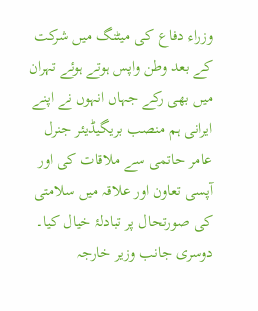وزراء دفاع کی میٹنگ میں شرکت کے بعد وطن واپس ہوتے ہوئے تہران میں بھی رکے جہاں انہوں نے اپنے ایرانی ہم منصب بریگیڈیئر جنرل عامر حاتمی سے ملاقات کی اور آپسی تعاون اور علاقہ میں سلامتی کی صورتحال پر تبادلۂ خیال کیا۔ دوسری جانب وزیر خارجہ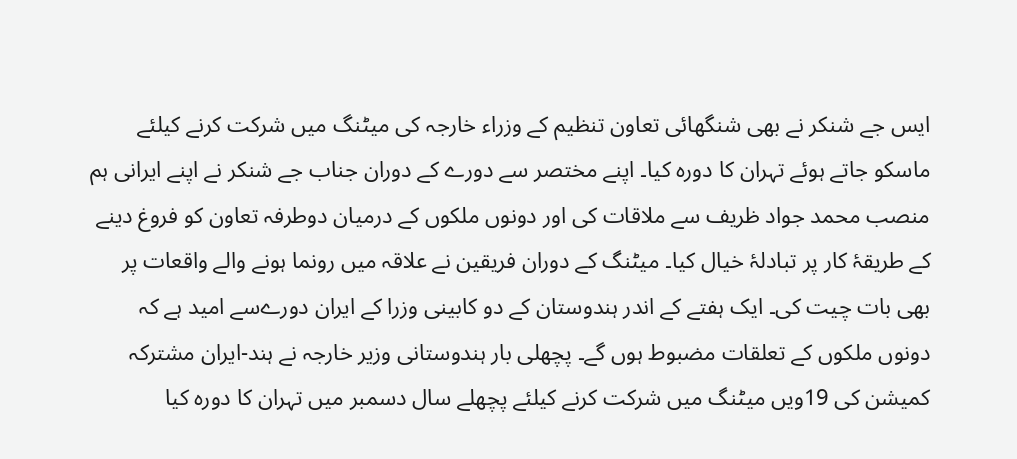ایس جے شنکر نے بھی شنگھائی تعاون تنظیم کے وزراء خارجہ کی میٹنگ میں شرکت کرنے کیلئے ماسکو جاتے ہوئے تہران کا دورہ کیا۔ اپنے مختصر سے دورے کے دوران جناب جے شنکر نے اپنے ایرانی ہم منصب محمد جواد ظریف سے ملاقات کی اور دونوں ملکوں کے درمیان دوطرفہ تعاون کو فروغ دینے کے طریقۂ کار پر تبادلۂ خیال کیا۔ میٹنگ کے دوران فریقین نے علاقہ میں رونما ہونے والے واقعات پر بھی بات چیت کی۔ ایک ہفتے کے اندر ہندوستان کے دو کابینی وزرا کے ایران دورےسے امید ہے کہ دونوں ملکوں کے تعلقات مضبوط ہوں گے۔ پچھلی بار ہندوستانی وزیر خارجہ نے ہند-ایران مشترکہ کمیشن کی 19ویں میٹنگ میں شرکت کرنے کیلئے پچھلے سال دسمبر میں تہران کا دورہ کیا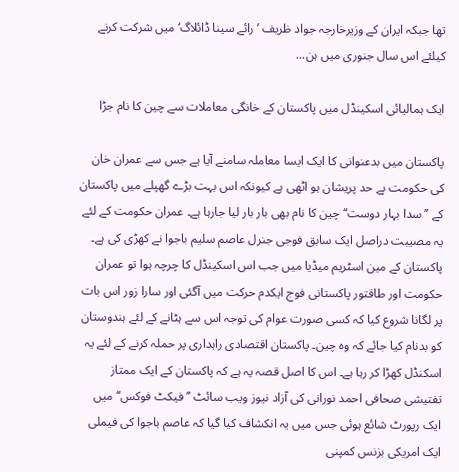تھا جبکہ ایران کے وزیرخارجہ جواد ظریف ’رائے سینا ڈائلاگ‘ میں شرکت کرنے کیلئے اس سال جنوری میں ہن...

ایک ہمالیائی اسکینڈل میں پاکستان کے خانگی معاملات سے چین کا نام جڑا

پاکستان میں بدعنوانی کا ایک ایسا معاملہ سامنے آیا ہے جس سے عمران خان کی حکومت بے حد پریشان ہو اٹھی ہے کیونکہ اس بہت بڑے گھپلے میں پاکستان کے ’’سدا بہار دوست‘‘ چین کا نام بھی بار بار لیا جارہا ہے۔ عمران حکومت کے لئے یہ مصیبت دراصل ایک سابق فوجی جنرل عاصم سلیم باجوا نے کھڑی کی ہے۔ پاکستان کے مین اسٹریم میڈیا میں جب اس اسکینڈل کا چرچہ ہوا تو عمران حکومت اور طاقتور پاکستانی فوج ایکدم حرکت میں آگئی اور سارا زور اس بات پر لگانا شروع کیا کہ کسی صورت عوام کی توجہ اس سے ہٹانے کے لئے ہندوستان کو بدنام کیا جائے کہ وہ چین۔ پاکستان اقتصادی راہداری پر حملہ کرنے کے لئے یہ اسکنڈل کھڑا کر رہا ہے۔ اس کا اصل قصہ یہ ہے کہ پاکستان کے ایک ممتاز تفتیشی صحافی احمد نورانی کی آزاد نیوز ویب سائٹ ’’فیکٹ فوکس‘‘ میں ایک رپورٹ شائع ہوئی جس میں یہ انکشاف کیا گیا کہ عاصم باجوا کی فیملی ایک امریکی بزنس کمپنی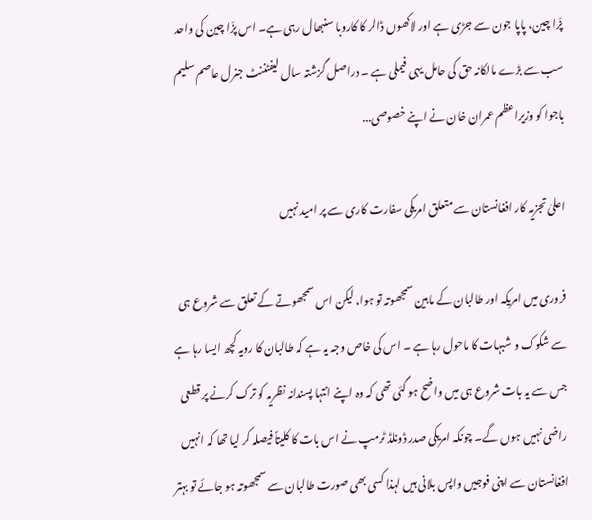پزّا چین، پاپا جون سے جڑی ہے اور لاکھوں ڈالر کا کاروبا سنبھال رہی ہے۔ اس پزّا چین کی واحد سب سے بڑے مالکانہ حق کی حامل یہی فیملی ہے ۔ دراصل گزشتہ سال لیفٹننٹ جنرل عاصم سلیم باجوا کو وزیراعظم عمران خان نے اپنے خصوصی...

اعلیٰ تجزیہ کار افغانستان سے متعلق امریکی سفارت کاری سے پر امید نہیں

فروری میں امریکہ اور طالبان کے مابین سمجھوتہ تو ہوا، لیکن اس سمجھوتے کے تعلق سے شروع ہی سے شکوک و شبہات کا ماحول رہا ہے ۔ اس کی خاص وجہ یہ ہے کہ طالبان کا رویہ کچھ ایسا رہا ہے جس سے یہ بات شروع ہی میں واضح ہو گئی تھی کہ وہ اپنے انتہا پسندانہ نظریہ کو ترک کرنے پر قطعی راضی نہیں ہوں گے۔ چونکہ امریکی صدر ڈونلڈ ٹرمپ نے اس بات کا کلیتاً فیصلہ کر لیا تھا کہ انہیں افغانستان سے اپنی فوجیں واپس بلانی ہیں لہذا کسی بھی صورت طالبان سے سمجھوتہ ہو جائے تو بہتر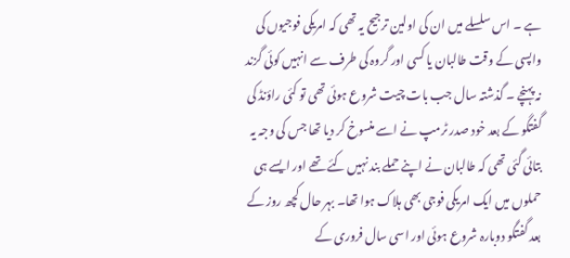ہے ۔ اس سلسلے میں ان کی اولین ترجیح یہ تھی کہ امریکی فوجیوں کی واپسی کے وقت طالبان یا کسی اور گروہ کی طرف سے انہیں کوئی گزند نہ پہنچے ۔ گذشتہ سال جب بات چیت شروع ہوئی تھی تو کئی راؤنڈ کی گفتگو کے بعد خود صدر ٹرمپ نے اسے منسوخ کر دیا تھا جس کی وجہ یہ بتائی گئی تھی کہ طالبان نے اپنے حملے بند نہیں کئے تھے اور ایسے ہی حملوں میں ایک امریکی فوجی بھی ہلاک ہوا تھا۔ بہر حال کچھ روز کے بعد گفتگو دوبارہ شروع ہوئی اور اسی سال فروری کے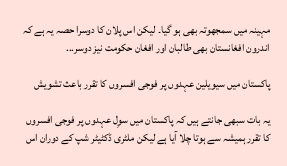مہینہ میں سمجھوتہ بھی ہو گیا۔ لیکن اس پلان کا دوسرا حصہ یہ ہے کہ اندرون افغانستان بھی طالبان اور افغان حکومت نیز دوسر...

پاکستان میں سیویلین عہدوں پر فوجی افسروں کا تقرر باعث تشویش

یہ بات سبھی جانتے ہیں کہ پاکستان میں سوِل عہدوں پر فوجی افسروں کا تقرر ہمیشہ سے ہوتا چلا آیا ہے لیکن ملٹری ڈکٹیٹر شپ کے دوران اس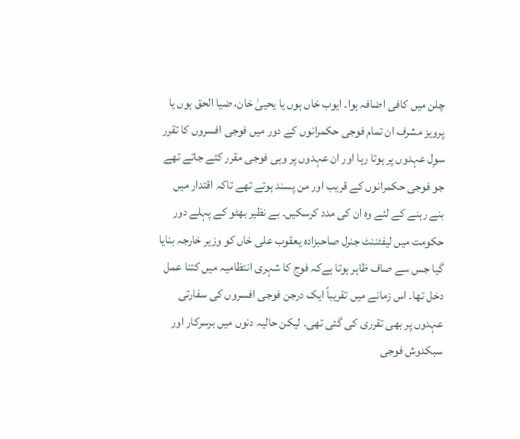چلن میں کافی اضافہ ہوا۔ ایوب خاں ہوں یا یحییٰ خان، ضیا الحق ہوں یا پرویز مشرف ان تمام فوجی حکمرانوں کے دور میں فوجی افسروں کا تقرر سوِل عہدوں پر ہوتا رہا اور ان عہدوں پر وہی فوجی مقرر کئے جاتے تھے جو فوجی حکمرانوں کے قریب اور من پسند ہوتے تھے تاکہ اقتدار میں بنے رہنے کے لئے وہ ان کی مدد کرسکیں۔ بے نظیر بھٹو کے پہلے دور حکومت میں لیفٹننٹ جنرل صاحبزادہ یعقوب علی خاں کو وزیر خارجہ بنایا گیا جس سے صاف ظاہر ہوتا ہےکہ فوج کا شہری انتظامیہ میں کتنا عمل دخل تھا۔ اس زمانے میں تقریباً ایک درجن فوجی افسروں کی سفارتی عہدوں پر بھی تقرری کی گئی تھی۔ لیکن حالیہ دنوں میں برسرکار اور سبکدوش فوجی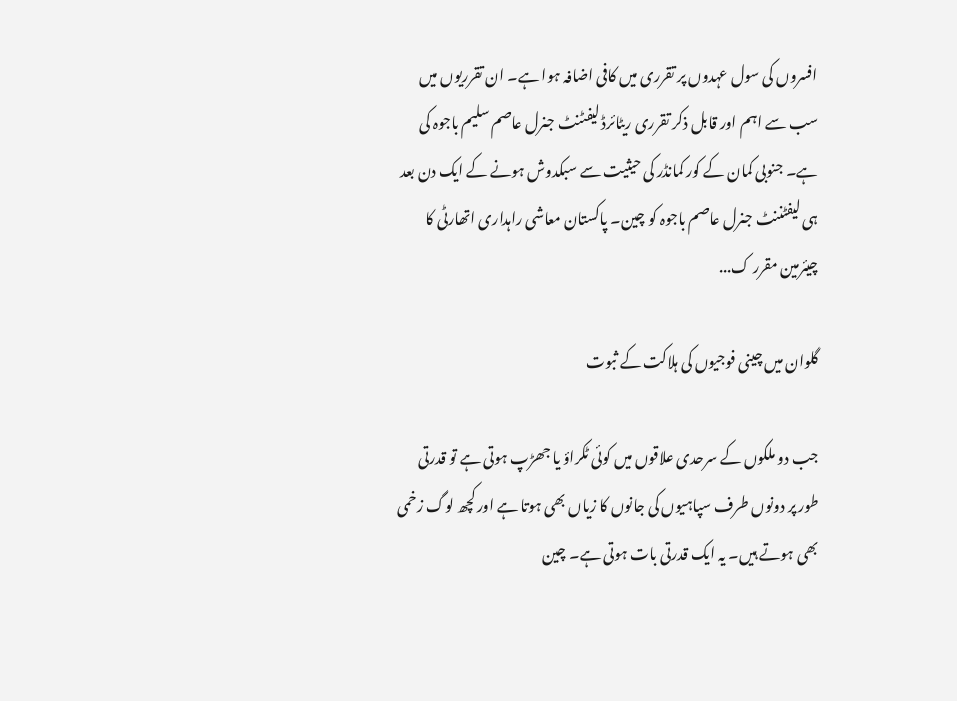افسروں کی سول عہدوں پر تقرری میں کافی اضافہ ہوا ہے۔ ان تقرریوں میں سب سے اہم اور قابل ذکر تقرری ریٹائرڈ لیفٹنٹ جنرل عاصم سلیم باجوہ کی ہے۔ جنوبی کمان کے کور کمانڈر کی حیثیت سے سبکدوش ہونے کے ایک دن بعد ہی لیفٹننٹ جنرل عاصم باجوہ کو چین۔ پاکستان معاشی راہداری اتھارٹی کا چیئرمین مقرر ک...

گلوان میں چینی فوجیوں کی ہلاکت کے ثبوت

جب دو ملکوں کے سرحدی علاقوں میں کوئی ٹکراؤ یا جھڑپ ہوتی ہے تو قدرتی طور پر دونوں طرف سپاہیوں کی جانوں کا زیاں بھی ہوتا ہے اور کچھ لوگ زخمی بھی ہوتے ہیں۔ یہ ایک قدرتی بات ہوتی ہے۔ چین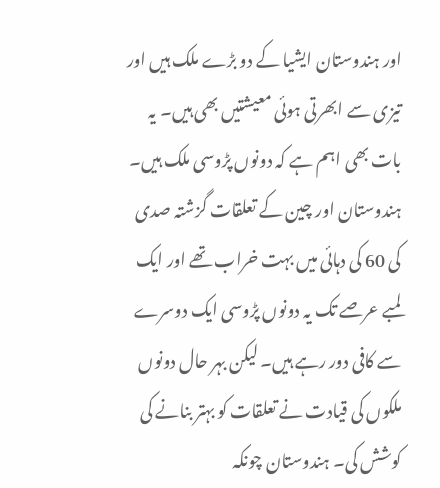اور ہندوستان ایشیا کے دو بڑے ملک ہیں اور تیزی سے ابھرتی ہوئی معیشتیں بھی ہیں۔ یہ بات بھی اہم ہے کہ دونوں پڑوسی ملک ہیں۔ ہندوستان اور چین کے تعلقات گزشتہ صدی کی 60 کی دہائی میں بہت خراب تھے اور ایک لمبے عرصے تک یہ دونوں پڑوسی ایک دوسرے سے کافی دور رہے ہیں۔ لیکن بہر حال دونوں ملکوں کی قیادت نے تعلقات کو بہتر بنانے کی کوشش کی۔ ہندوستان چونکہ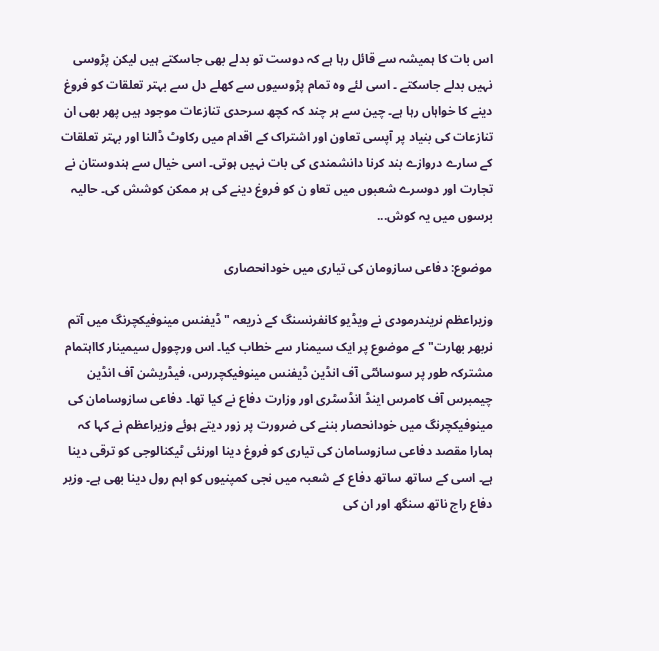اس بات کا ہمیشہ سے قائل رہا ہے کہ دوست تو بدلے بھی جاسکتے ہیں لیکن پڑوسی نہیں بدلے جاسکتے ۔ اسی لئے وہ تمام پڑوسیوں سے کھلے دل سے بہتر تعلقات کو فروغ دینے کا خواہاں رہا ہے۔ چین سے ہر چند کہ کچھ سرحدی تنازعات موجود ہیں پھر بھی ان تنازعات کی بنیاد پر آپسی تعاون اور اشتراک کے اقدام میں رکاوٹ ڈالنا اور بہتر تعلقات کے سارے دروازے بند کرنا دانشمندی کی بات نہیں ہوتی۔ اسی خیال سے ہندوستان نے تجارت اور دوسرے شعبوں میں تعاو ن کو فروغ دینے کی ہر ممکن کوشش کی۔ حالیہ برسوں میں یہ کوش...

موضوع: دفاعی سازومان کی تیاری میں خودانحصاری

وزیراعظم نریندرمودی نے ویڈیو کانفرنسنگ کے ذریعہ " ڈیفنس مینوفیکچرنگ میں آتم نربھر بھارت" کے موضوع پر ایک سیمنار سے خطاب کیا۔ اس ورچوول سیمینار کااہتمام مشترکہ طور پر سوسائٹی آف انڈین ڈیفنس مینوفیکچررس، فیڈریشن آف انڈین چیمبرس آف کامرس اینڈ انڈسٹری اور وزارت دفاع نے کیا تھا۔ دفاعی سازوسامان کی مینوفیکچرنگ میں خودانحصار بننے کی ضرورت پر زور دیتے ہوئے وزیراعظم نے کہا کہ ہمارا مقصد دفاعی سازوسامان کی تیاری کو فروغ دینا اورنئی ٹیکنالوجی کو ترقی دینا ہے۔ اسی کے ساتھ ساتھ دفاع کے شعبہ میں نجی کمپنیوں کو اہم رول دینا بھی ہے۔ وزیر دفاع راج ناتھ سنگھ اور ان کی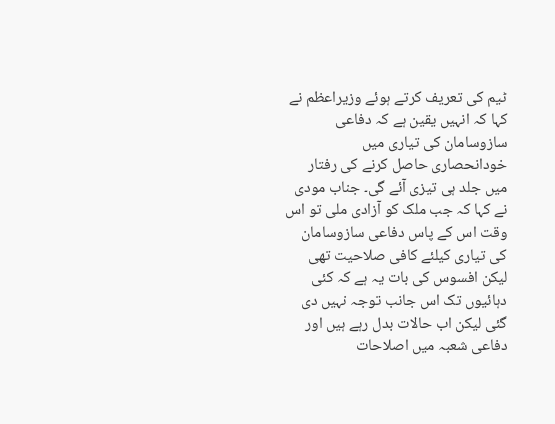ٹیم کی تعریف کرتے ہوئے وزیراعظم نے کہا کہ انہیں یقین ہے کہ دفاعی سازوسامان کی تیاری میں خودانحصاری حاصل کرنے کی رفتار میں جلد ہی تیزی آئے گی۔ جناب مودی نے کہا کہ جب ملک کو آزادی ملی تو اس وقت اس کے پاس دفاعی سازوسامان کی تیاری کیلئے کافی صلاحیت تھی لیکن افسوس کی بات یہ ہے کہ کئی دہائیوں تک اس جانب توجہ نہیں دی گئی لیکن اب حالات بدل رہے ہیں اور دفاعی شعبہ میں اصلاحات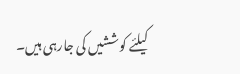کیلئے کوششیں کی جارہی ہیں۔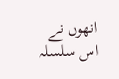انھوں نے اس سلسلہ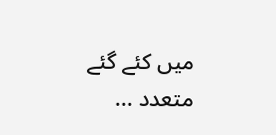میں کئے گئے متعدد ...